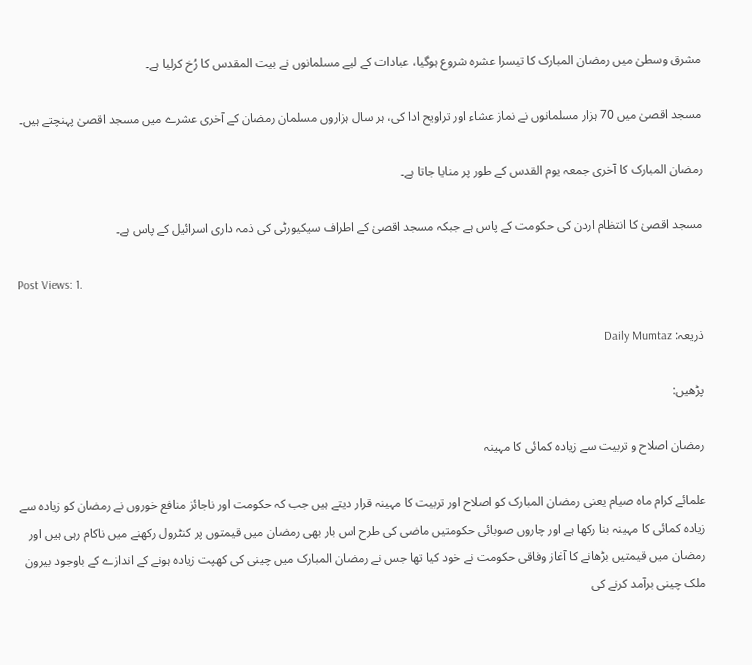مشرق وسطیٰ میں رمضان المبارک کا تیسرا عشرہ شروع ہوگیا، عبادات کے لیے مسلمانوں نے بیت المقدس کا رُخ کرلیا ہے۔

مسجد اقصیٰ میں 70 ہزار مسلمانوں نے نماز عشاء اور تراویح ادا کی، ہر سال ہزاروں مسلمان رمضان کے آخری عشرے میں مسجد اقصیٰ پہنچتے ہیں۔

رمضان المبارک کا آخری جمعہ یوم القدس کے طور پر منایا جاتا ہے۔

مسجد اقصیٰ کا انتظام اردن کی حکومت کے پاس ہے جبکہ مسجد اقصیٰ کے اطراف سیکیورٹی کی ذمہ داری اسرائیل کے پاس ہے۔

Post Views: 1.

ذریعہ: Daily Mumtaz

پڑھیں:

رمضان اصلاح و تربیت سے زیادہ کمائی کا مہینہ

علمائے کرام ماہ صیام یعنی رمضان المبارک کو اصلاح اور تربیت کا مہینہ قرار دیتے ہیں جب کہ حکومت اور ناجائز منافع خوروں نے رمضان کو زیادہ سے زیادہ کمائی کا مہینہ بنا رکھا ہے اور چاروں صوبائی حکومتیں ماضی کی طرح اس بار بھی رمضان میں قیمتوں پر کنٹرول رکھنے میں ناکام رہی ہیں اور رمضان میں قیمتیں بڑھانے کا آغاز وفاقی حکومت نے خود کیا تھا جس نے رمضان المبارک میں چینی کی کھپت زیادہ ہونے کے اندازے کے باوجود بیرون ملک چینی برآمد کرنے کی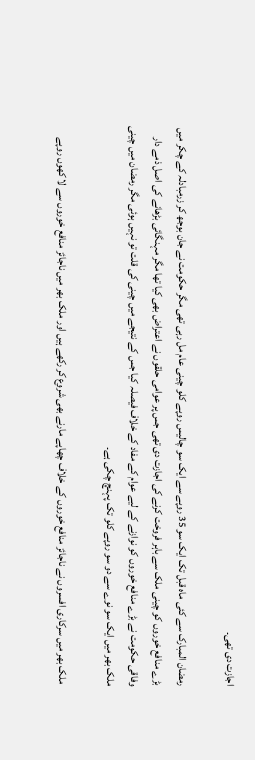اجازت دی تھی۔

رمضان المبارک سے کئی ماہ قبل تک ایک سو 35 روپے سے ایک سو چالیس روپے کلو چینی عام مل رہی تھی مگر حکومت نے جان بوجھ کر زرمبادلہ کے چکر میں بڑے منافع خوروں کو چینی ملک سے باہر فروخت کرنے کی اجازت دی تھی جس پر عوامی حلقوں نے اعتراض بھی کیا تھا مگر مہنگائی بڑھانے کی اصل ذمے دار وفاقی حکومت نے بڑے منافع خوروں کو نوازنے کے لیے عوام کے مفاد کے خلاف فیصلہ کیا جس کے نتیجے میں چینی کی قلت تو نہیں ہوئی مگر رمضان میں چینی ملک بھر میں ایک سو نوے سے دو سو روپے کلو تک پہنچ چکی ہے۔

 ملک بھر میں سرکاری افسروں نے ناجائز منافع خوروں کے خلاف چھاپے مارنے بھی شروع کر رکھے ہیں اور ملک بھر میں ناجائز منافع خوروں سے لا کھوں روپے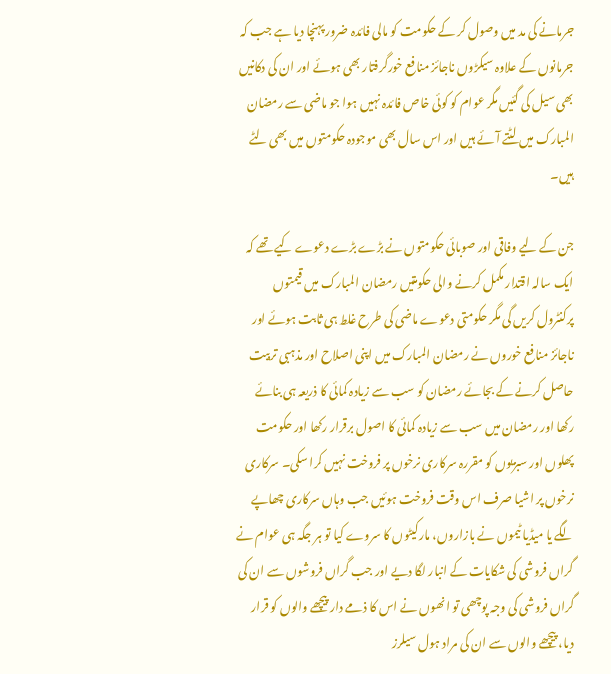جرمانے کی مد میں وصول کر کے حکومت کو مالی فائدہ ضرور پہنچا دیا ہے جب کہ جرمانوں کے علاوہ سیکڑوں ناجائز منافع خورگرفتار بھی ہوئے اور ان کی دکانیں بھی سیل کی گئیں مگر عوام کو کوئی خاص فائدہ نہیں ہوا جو ماضی سے رمضان المبارک میں لٹتے آئے ہیں اور اس سال بھی موجودہ حکومتوں میں بھی لٹے ہیں۔

جن کے لیے وفاقی اور صوبائی حکومتوں نے بڑے بڑے دعوے کیے تھے کہ ایک سالہ اقتدار مکمل کرنے والی حکومتیں رمضان المبارک میں قیمتوں پرکنٹرول کریں گی مگر حکومتی دعوے ماضی کی طرح غلط ہی ثابت ہوئے اور ناجائز منافع خوروں نے رمضان المبارک میں اپنی اصلاح اور مذہبی تربیت حاصل کرنے کے بجائے رمضان کو سب سے زیادہ کمائی کا ذریعہ ہی بنائے رکھا اور رمضان میں سب سے زیادہ کمائی کا اصول برقرار رکھا اور حکومت پھلوں اور سبزیوں کو مقررہ سرکاری نرخوں پر فروخت نہیں کرا سکی۔ سرکاری نرخوں پر اشیا صرف اس وقت فروخت ہوئیں جب وہاں سرکاری چھاپے لگے یا میڈیا ٹیموں نے بازاروں، مارکیٹوں کا سروے کیا تو ہر جگہ ہی عوام نے گراں فروشی کی شکایات کے انبار لگا دیے اور جب گراں فروشوں سے ان کی گراں فروشی کی وجہ پوچھی تو انھوں نے اس کا ذمے دار پیچھے والوں کو قرار دیا، پیچھے والوں سے ان کی مراد ہول سیلرز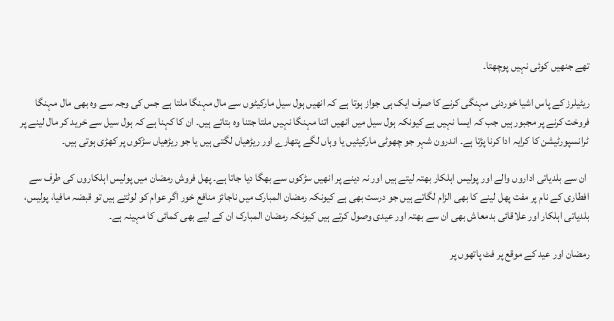تھے جنھیں کوئی نہیں پوچھتا۔

ریٹیلرز کے پاس اشیا خوردنی مہنگی کرنے کا صرف ایک ہی جواز ہوتا ہے کہ انھیں ہول سیل مارکیٹوں سے مال مہنگا ملتا ہے جس کی وجہ سے وہ بھی مال مہنگا فروخت کرنے پر مجبور ہیں جب کہ ایسا نہیں ہے کیونکہ ہول سیل میں انھیں اتنا مہنگا نہیں ملتا جتنا وہ بتاتے ہیں۔ ان کا کہنا ہے کہ ہول سیل سے خرید کر مال لینے پر ٹرانسپورٹیشن کا کرایہ ادا کرنا پڑتا ہے۔ اندرون شہر جو چھوٹی مارکیٹیں یا وہاں لگے پتھارے اور ریڑھیاں لگتی ہیں یا جو ریڑھیاں سڑکوں پر کھڑی ہوتی ہیں۔

 ان سے بلدیاتی اداروں والے اور پولیس اہلکار بھتہ لیتے ہیں اور نہ دینے پر انھیں سڑکوں سے بھگا دیا جاتا ہے۔ پھل فروش رمضان میں پولیس اہلکاروں کی طرف سے افطاری کے نام پر مفت پھل لینے کا بھی الزام لگاتے ہیں جو درست بھی ہے کیونکہ رمضان المبارک میں ناجائز منافع خور اگر عوام کو لوٹتے ہیں تو قبضہ مافیا، پولیس، بلدیاتی اہلکار اور علاقائی بدمعاش بھی ان سے بھتہ اور عیدی وصول کرتے ہیں کیونکہ رمضان المبارک ان کے لیے بھی کمائی کا مہینہ ہے۔

رمضان اور عید کے موقع پر فٹ پاتھوں پر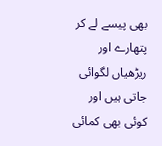بھی پیسے لے کر پتھارے اور ریڑھیاں لگوائی جاتی ہیں اور کوئی بھی کمائی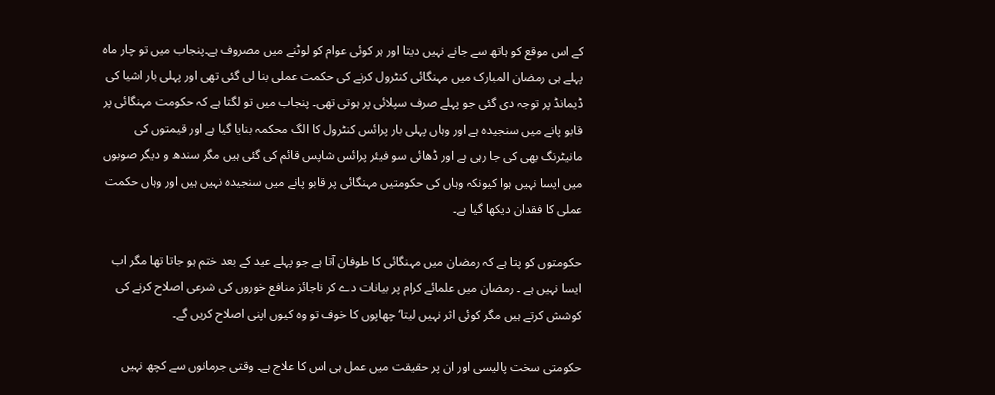کے اس موقع کو ہاتھ سے جانے نہیں دیتا اور ہر کوئی عوام کو لوٹنے میں مصروف ہے۔پنجاب میں تو چار ماہ پہلے ہی رمضان المبارک میں مہنگائی کنٹرول کرنے کی حکمت عملی بنا لی گئی تھی اور پہلی بار اشیا کی ڈیمانڈ پر توجہ دی گئی جو پہلے صرف سپلائی پر ہوتی تھی۔ پنجاب میں تو لگتا ہے کہ حکومت مہنگائی پر قابو پانے میں سنجیدہ ہے اور وہاں پہلی بار پرائس کنٹرول کا الگ محکمہ بنایا گیا ہے اور قیمتوں کی مانیٹرنگ بھی کی جا رہی ہے اور ڈھائی سو فیئر پرائس شاپس قائم کی گئی ہیں مگر سندھ و دیگر صوبوں میں ایسا نہیں ہوا کیونکہ وہاں کی حکومتیں مہنگائی پر قابو پانے میں سنجیدہ نہیں ہیں اور وہاں حکمت عملی کا فقدان دیکھا گیا ہے۔

حکومتوں کو پتا ہے کہ رمضان میں مہنگائی کا طوفان آتا ہے جو پہلے عید کے بعد ختم ہو جاتا تھا مگر اب ایسا نہیں ہے ۔ رمضان میں علمائے کرام پر بیانات دے کر ناجائز منافع خوروں کی شرعی اصلاح کرنے کی کوشش کرتے ہیں مگر کوئی اثر نہیں لیتا‘ چھاپوں کا خوف تو وہ کیوں اپنی اصلاح کریں گے۔

حکومتی سخت پالیسی اور ان پر حقیقت میں عمل ہی اس کا علاج ہے۔ وقتی جرمانوں سے کچھ نہیں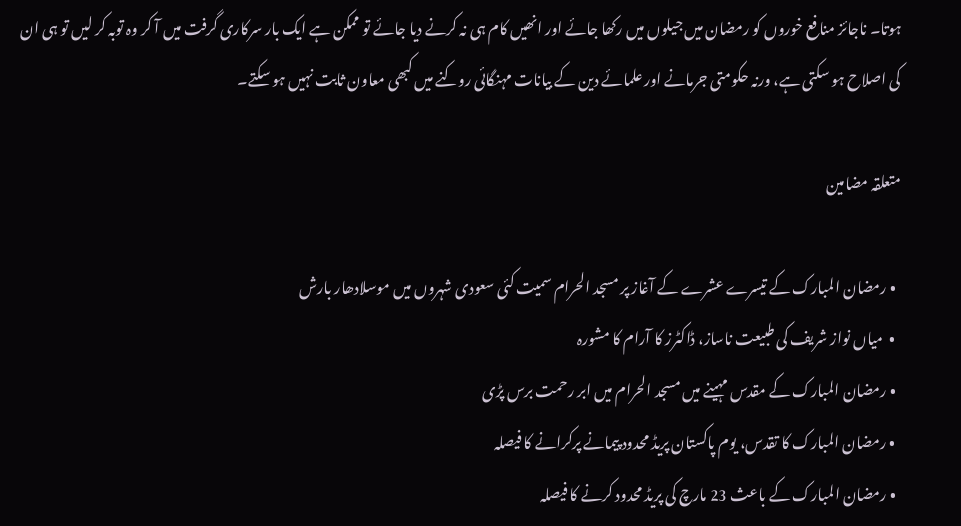ہوتا۔ ناجائز منافع خوروں کو رمضان میں جیلوں میں رکھا جائے اور انھیں کام ہی نہ کرنے دیا جائے تو ممکن ہے ایک بار سرکاری گرفت میں آ کر وہ توبہ کر لیں تو ہی ان کی اصلاح ہو سکتی ہے، ورنہ حکومتی جرمانے اور علمائے دین کے بیانات مہنگائی روکنے میں کبھی معاون ثابت نہیں ہو سکتے۔

متعلقہ مضامین

  • رمضان المبارک کے تیسرے عشرے کے آغاز پر مسجد الحرام سمیت کئی سعودی شہروں میں موسلادھار بارش
  •  میاں نواز شریف کی طبیعت ناساز، ڈاکٹرز کا آرام کا مشورہ
  • رمضان المبارک کے مقدس مہینے میں مسجد الحرام میں ابر رحمت برس پڑی
  • رمضان المبارک کا تقدس، یوم پاکستان پریڈ محدود پیمانے پرکرانے کا فیصلہ
  • رمضان المبارک کے باعث 23 مارچ کی پریڈ محدود کرنے کا فیصلہ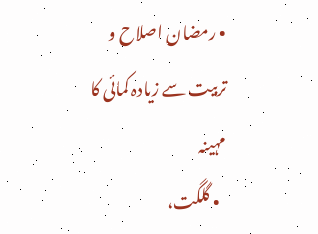• رمضان اصلاح و تربیت سے زیادہ کمائی کا مہینہ
  • گلگت،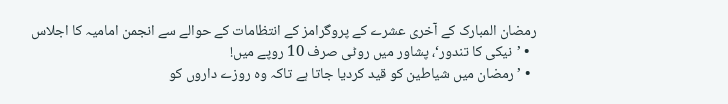رمضان المبارک کے آخری عشرے کے پروگرامز کے انتظامات کے حوالے سے انجمن امامیہ کا اجلاس
  • ’نیکی کا تندور‘، پشاور میں روٹی صرف 10 روپے میں!
  • ’رمضان میں شیاطین کو قید کردیا جاتا ہے تاکہ وہ روزے داروں کو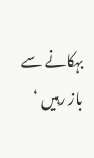بہکانے سے باز رہیں ‘